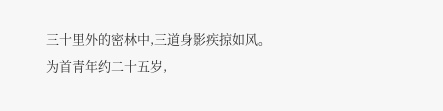三十里外的密林中,三道身影疾掠如风。
为首青年约二十五岁,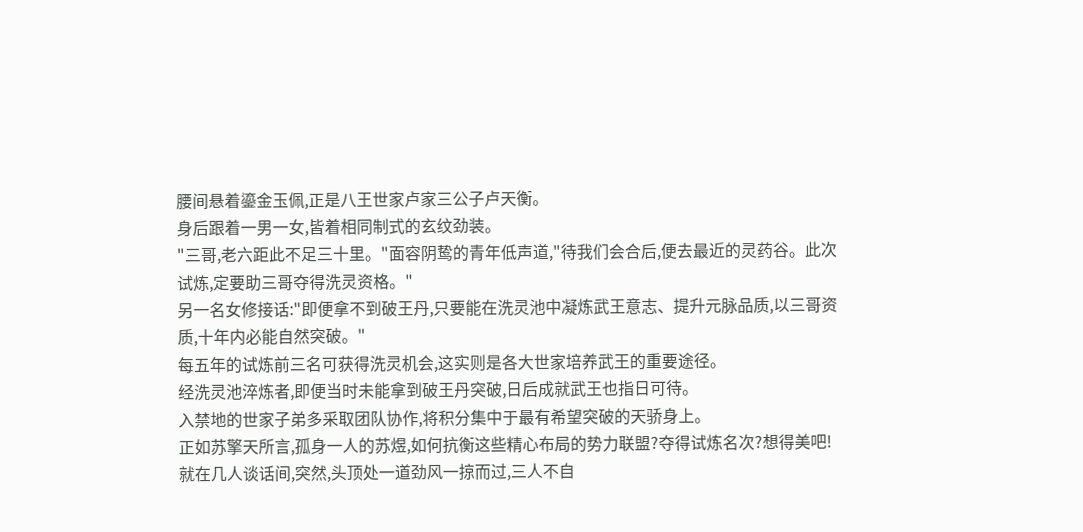腰间悬着鎏金玉佩,正是八王世家卢家三公子卢天衡。
身后跟着一男一女,皆着相同制式的玄纹劲装。
"三哥,老六距此不足三十里。"面容阴鸷的青年低声道,"待我们会合后,便去最近的灵药谷。此次试炼,定要助三哥夺得洗灵资格。"
另一名女修接话:"即便拿不到破王丹,只要能在洗灵池中凝炼武王意志、提升元脉品质,以三哥资质,十年内必能自然突破。"
每五年的试炼前三名可获得洗灵机会,这实则是各大世家培养武王的重要途径。
经洗灵池淬炼者,即便当时未能拿到破王丹突破,日后成就武王也指日可待。
入禁地的世家子弟多采取团队协作,将积分集中于最有希望突破的天骄身上。
正如苏擎天所言,孤身一人的苏煜,如何抗衡这些精心布局的势力联盟?夺得试炼名次?想得美吧!
就在几人谈话间,突然,头顶处一道劲风一掠而过,三人不自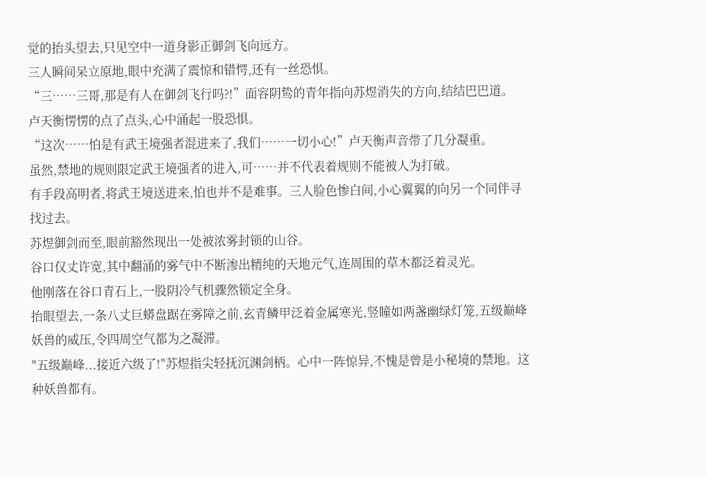觉的抬头望去,只见空中一道身影正御剑飞向远方。
三人瞬间呆立原地,眼中充满了震惊和错愕,还有一丝恐惧。
“三……三哥,那是有人在御剑飞行吗?!”面容阴鸷的青年指向苏煜消失的方向,结结巴巴道。
卢天衡愣愣的点了点头,心中涌起一股恐惧。
“这次……怕是有武王境强者混进来了,我们……一切小心!”卢天衡声音带了几分凝重。
虽然,禁地的规则限定武王境强者的进入,可……并不代表着规则不能被人为打破。
有手段高明者,将武王境送进来,怕也并不是难事。三人脸色惨白间,小心翼翼的向另一个同伴寻找过去。
苏煜御剑而至,眼前豁然现出一处被浓雾封锁的山谷。
谷口仅丈许宽,其中翻涌的雾气中不断渗出精纯的天地元气,连周围的草木都泛着灵光。
他刚落在谷口青石上,一股阴冷气机骤然锁定全身。
抬眼望去,一条八丈巨蟒盘踞在雾障之前,玄青鳞甲泛着金属寒光,竖瞳如两盏幽绿灯笼,五级巅峰妖兽的威压,令四周空气都为之凝滞。
"五级巅峰...接近六级了!"苏煜指尖轻抚沉渊剑柄。心中一阵惊异,不愧是曾是小秘境的禁地。这种妖兽都有。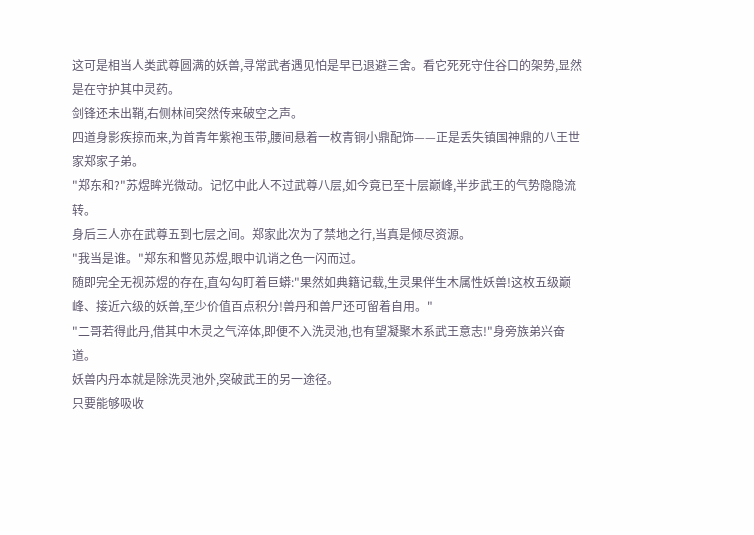这可是相当人类武尊圆满的妖兽,寻常武者遇见怕是早已退避三舍。看它死死守住谷口的架势,显然是在守护其中灵药。
剑锋还未出鞘,右侧林间突然传来破空之声。
四道身影疾掠而来,为首青年紫袍玉带,腰间悬着一枚青铜小鼎配饰——正是丢失镇国神鼎的八王世家郑家子弟。
"郑东和?"苏煜眸光微动。记忆中此人不过武尊八层,如今竟已至十层巅峰,半步武王的气势隐隐流转。
身后三人亦在武尊五到七层之间。郑家此次为了禁地之行,当真是倾尽资源。
"我当是谁。"郑东和瞥见苏煜,眼中讥诮之色一闪而过。
随即完全无视苏煜的存在,直勾勾盯着巨蟒:"果然如典籍记载,生灵果伴生木属性妖兽!这枚五级巅峰、接近六级的妖兽,至少价值百点积分!兽丹和兽尸还可留着自用。"
"二哥若得此丹,借其中木灵之气淬体,即便不入洗灵池,也有望凝聚木系武王意志!"身旁族弟兴奋道。
妖兽内丹本就是除洗灵池外,突破武王的另一途径。
只要能够吸收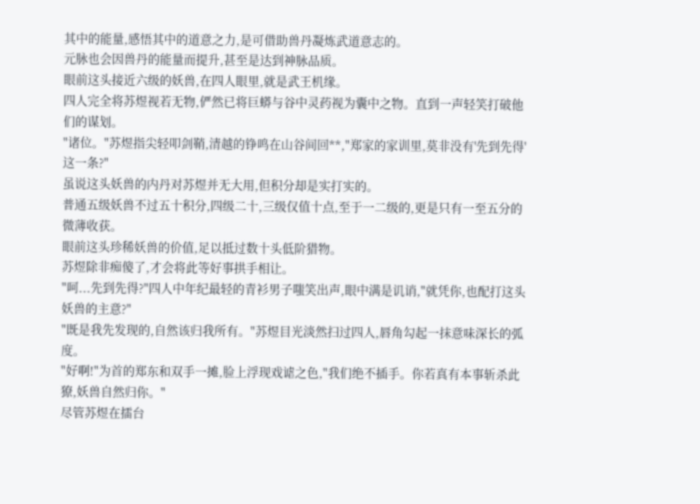其中的能量,感悟其中的道意之力,是可借助兽丹凝炼武道意志的。
元脉也会因兽丹的能量而提升,甚至是达到神脉品质。
眼前这头接近六级的妖兽,在四人眼里,就是武王机缘。
四人完全将苏煜视若无物,俨然已将巨蟒与谷中灵药视为囊中之物。直到一声轻笑打破他们的谋划。
"诸位。"苏煜指尖轻叩剑鞘,清越的铮鸣在山谷间回**,"郑家的家训里,莫非没有'先到先得'这一条?"
虽说这头妖兽的内丹对苏煜并无大用,但积分却是实打实的。
普通五级妖兽不过五十积分,四级二十,三级仅值十点,至于一二级的,更是只有一至五分的微薄收获。
眼前这头珍稀妖兽的价值,足以抵过数十头低阶猎物。
苏煜除非痴傻了,才会将此等好事拱手相让。
"呵...先到先得?"四人中年纪最轻的青衫男子嗤笑出声,眼中满是讥诮,"就凭你,也配打这头妖兽的主意?"
"既是我先发现的,自然该归我所有。"苏煜目光淡然扫过四人,唇角勾起一抹意味深长的弧度。
"好啊!"为首的郑东和双手一摊,脸上浮现戏谑之色,"我们绝不插手。你若真有本事斩杀此獠,妖兽自然归你。"
尽管苏煜在擂台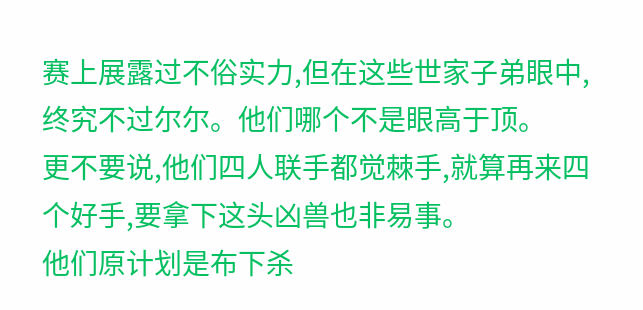赛上展露过不俗实力,但在这些世家子弟眼中,终究不过尔尔。他们哪个不是眼高于顶。
更不要说,他们四人联手都觉棘手,就算再来四个好手,要拿下这头凶兽也非易事。
他们原计划是布下杀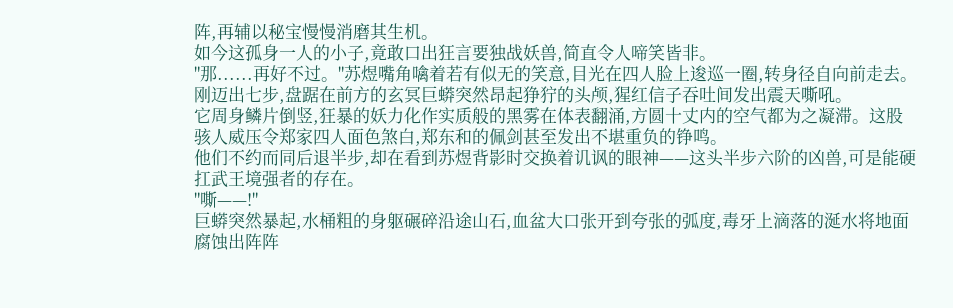阵,再辅以秘宝慢慢消磨其生机。
如今这孤身一人的小子,竟敢口出狂言要独战妖兽,简直令人啼笑皆非。
"那......再好不过。"苏煜嘴角噙着若有似无的笑意,目光在四人脸上逡巡一圈,转身径自向前走去。
刚迈出七步,盘踞在前方的玄冥巨蟒突然昂起狰狞的头颅,猩红信子吞吐间发出震天嘶吼。
它周身鳞片倒竖,狂暴的妖力化作实质般的黑雾在体表翻涌,方圆十丈内的空气都为之凝滞。这股骇人威压令郑家四人面色煞白,郑东和的佩剑甚至发出不堪重负的铮鸣。
他们不约而同后退半步,却在看到苏煜背影时交换着讥讽的眼神——这头半步六阶的凶兽,可是能硬扛武王境强者的存在。
"嘶——!"
巨蟒突然暴起,水桶粗的身躯碾碎沿途山石,血盆大口张开到夸张的弧度,毒牙上滴落的涎水将地面腐蚀出阵阵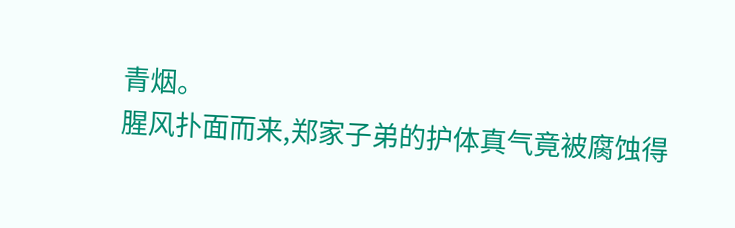青烟。
腥风扑面而来,郑家子弟的护体真气竟被腐蚀得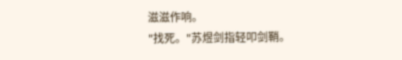滋滋作响。
"找死。"苏煜剑指轻叩剑鞘。